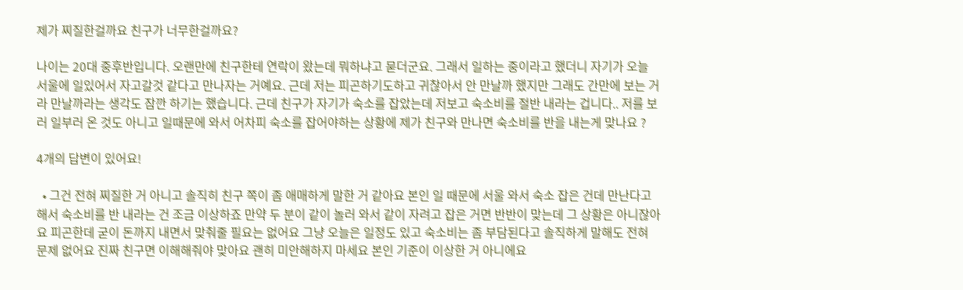제가 찌질한걸까요 친구가 너무한걸까요?

나이는 20대 중후반입니다. 오랜만에 친구한테 연락이 왔는데 뭐하냐고 묻더군요. 그래서 일하는 중이라고 했더니 자기가 오늘 서울에 일있어서 자고갈것 같다고 만나자는 거예요. 근데 저는 피곤하기도하고 귀찮아서 안 만날까 했지만 그래도 간만에 보는 거라 만날까라는 생각도 잠깐 하기는 했습니다. 근데 친구가 자기가 숙소를 잡았는데 저보고 숙소비를 절반 내라는 겁니다.. 저를 보러 일부러 온 것도 아니고 일때문에 와서 어차피 숙소를 잡어야하는 상황에 제가 친구와 만나면 숙소비를 반을 내는게 맞나요 ?

4개의 답변이 있어요!

  • 그건 전혀 찌질한 거 아니고 솔직히 친구 쪽이 좀 애매하게 말한 거 같아요 본인 일 때문에 서울 와서 숙소 잡은 건데 만난다고 해서 숙소비를 반 내라는 건 조금 이상하죠 만약 두 분이 같이 놀러 와서 같이 자려고 잡은 거면 반반이 맞는데 그 상황은 아니잖아요 피곤한데 굳이 돈까지 내면서 맞춰줄 필요는 없어요 그냥 오늘은 일정도 있고 숙소비는 좀 부담된다고 솔직하게 말해도 전혀 문제 없어요 진짜 친구면 이해해줘야 맞아요 괜히 미안해하지 마세요 본인 기준이 이상한 거 아니에요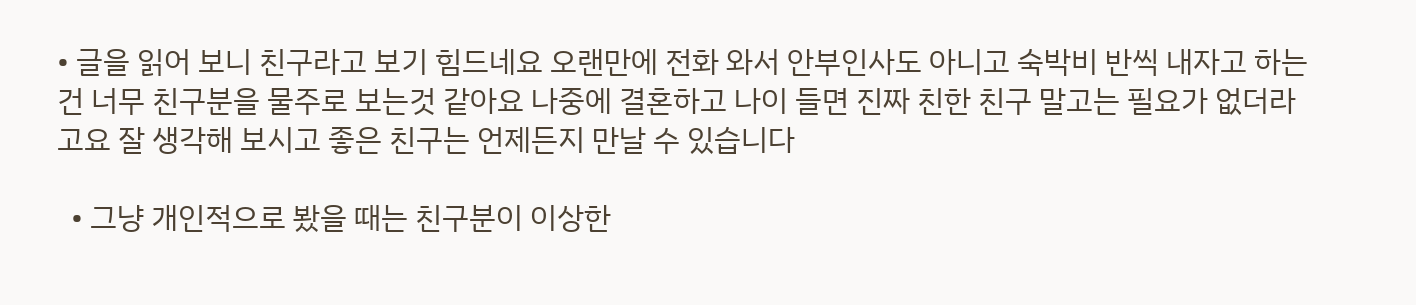• 글을 읽어 보니 친구라고 보기 힘드네요 오랜만에 전화 와서 안부인사도 아니고 숙박비 반씩 내자고 하는건 너무 친구분을 물주로 보는것 같아요 나중에 결혼하고 나이 들면 진짜 친한 친구 말고는 필요가 없더라고요 잘 생각해 보시고 좋은 친구는 언제든지 만날 수 있습니다

  • 그냥 개인적으로 봤을 때는 친구분이 이상한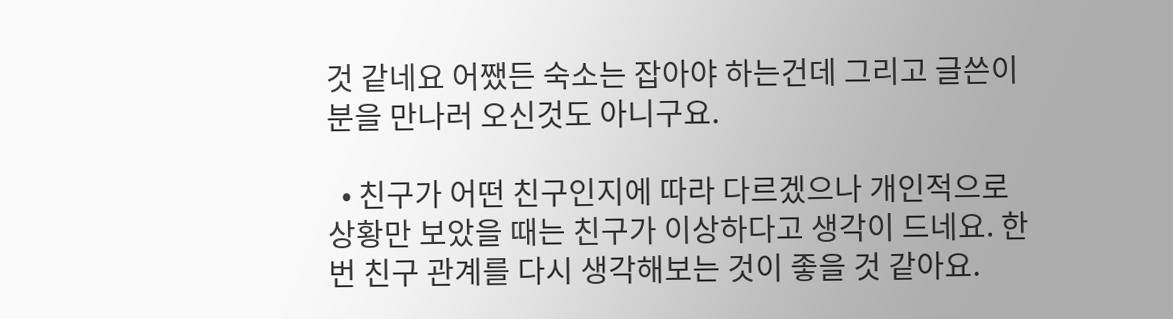것 같네요 어쨌든 숙소는 잡아야 하는건데 그리고 글쓴이분을 만나러 오신것도 아니구요.

  • 친구가 어떤 친구인지에 따라 다르겠으나 개인적으로 상황만 보았을 때는 친구가 이상하다고 생각이 드네요. 한 번 친구 관계를 다시 생각해보는 것이 좋을 것 같아요.